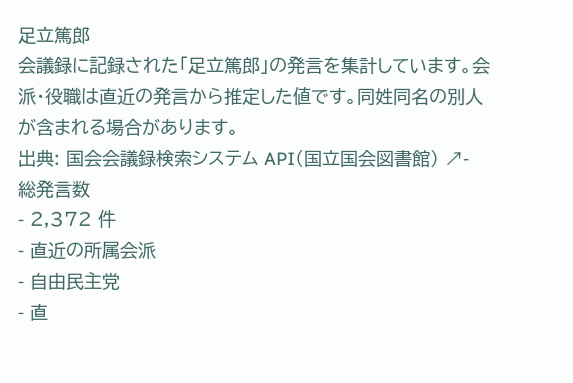足立篤郎
会議録に記録された「足立篤郎」の発言を集計しています。会派・役職は直近の発言から推定した値です。同姓同名の別人が含まれる場合があります。
出典: 国会会議録検索システム API(国立国会図書館) ↗- 総発言数
- 2,372 件
- 直近の所属会派
- 自由民主党
- 直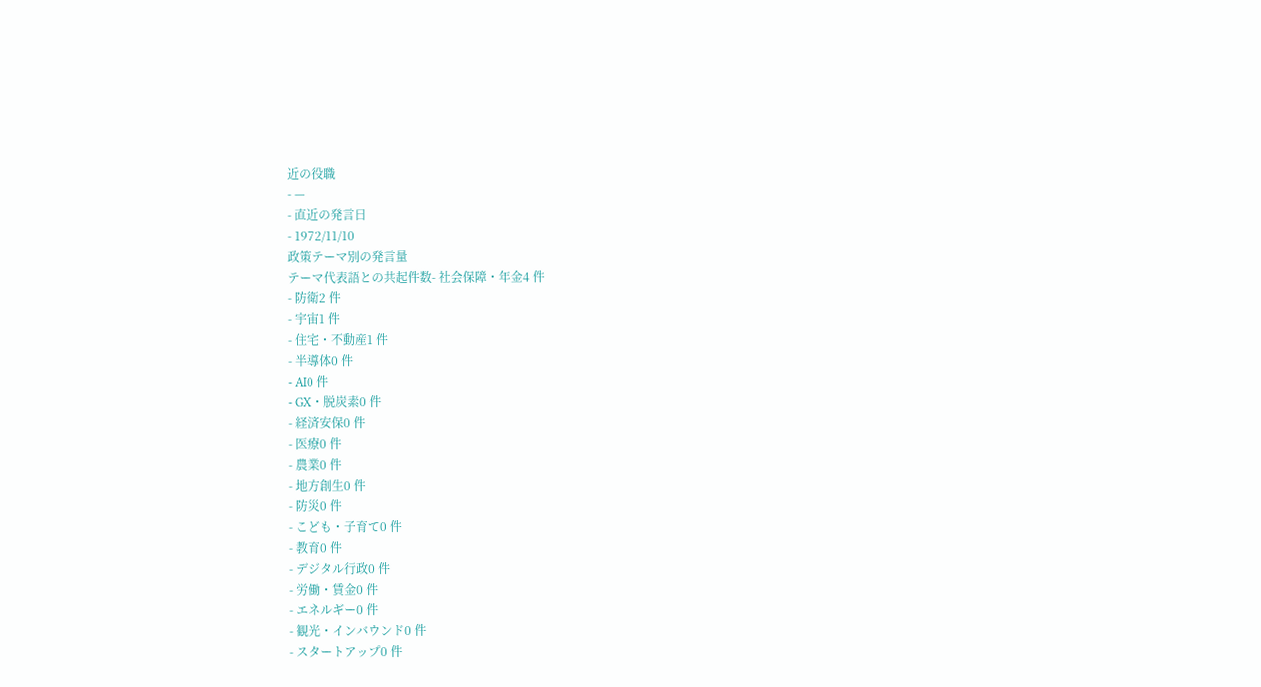近の役職
- —
- 直近の発言日
- 1972/11/10
政策テーマ別の発言量
テーマ代表語との共起件数- 社会保障・年金4 件
- 防衛2 件
- 宇宙1 件
- 住宅・不動産1 件
- 半導体0 件
- AI0 件
- GX・脱炭素0 件
- 経済安保0 件
- 医療0 件
- 農業0 件
- 地方創生0 件
- 防災0 件
- こども・子育て0 件
- 教育0 件
- デジタル行政0 件
- 労働・賃金0 件
- エネルギー0 件
- 観光・インバウンド0 件
- スタートアップ0 件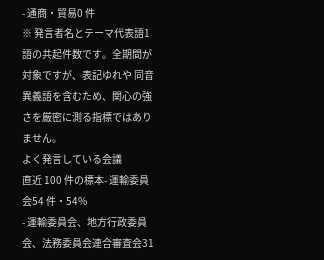- 通商・貿易0 件
※ 発言者名とテーマ代表語1語の共起件数です。全期間が対象ですが、表記ゆれや 同音異義語を含むため、関心の強さを厳密に測る指標ではありません。
よく発言している会議
直近 100 件の標本- 運輸委員会54 件・54%
- 運輸委員会、地方行政委員会、法務委員会連合審査会31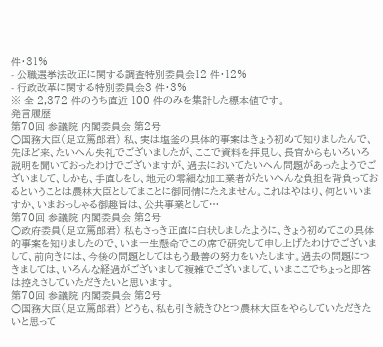件・31%
- 公職選挙法改正に関する調査特別委員会12 件・12%
- 行政改革に関する特別委員会3 件・3%
※ 全 2,372 件のうち直近 100 件のみを集計した標本値です。
発言履歴
第70回 参議院 内閣委員会 第2号
○国務大臣(足立篤郎君) 私、実は塩釜の具体的事案はきょう初めて知りましたんで、先ほど来、たいへん失礼でございましたが、ここで資料を拝見し、長官からもいろいろ説明を聞いておったわけでございますが、過去においてたいへん問題があったようでございまして、しかも、手直しをし、地元の零細な加工業者がたいへんな負担を背負っておるということは農林大臣としてまことに御同情にたえません。これはやはり、何といいますか、いまおっしゃる御趣旨は、公共事業として…
第70回 参議院 内閣委員会 第2号
○政府委員(足立篤郎君) 私もさっき正直に白状しましたように、きょう初めてこの具体的事案を知りましたので、いま一生懸命でこの席で研究して申し上げたわけでございまして、前向きには、今後の問題としてはもう最善の努力をいたします。過去の問題につきましては、いろんな経過がございまして複雑でございまして、いまここでちょっと即答は控えさしていただきたいと思います。
第70回 参議院 内閣委員会 第2号
○国務大臣(足立篤郎君) どうも、私も引き続きひとつ農林大臣をやらしていただきたいと思って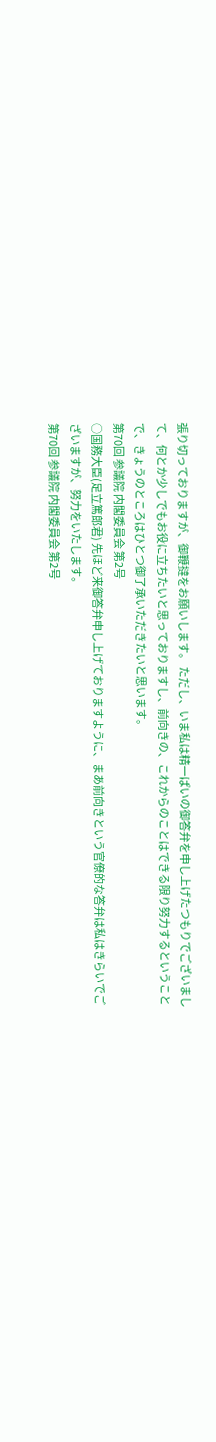張り切っておりますが、御鞭撻をお願いします。 ただし、いま私は精一ぱいの御答弁を申し上げたつもりでございまして、何とか少しでもお役に立ちたいと思っておりますし、前向きの、これからのことはできる限り努力するということで、きょうのところはひとつ御了承いただきたいと思います。
第70回 参議院 内閣委員会 第2号
○国務大臣(足立篤郎君) 先ほど来御答弁申し上げておりますように、まあ前向きという官僚的な答弁は私はきらいでございますが、努力をいたします。
第70回 参議院 内閣委員会 第2号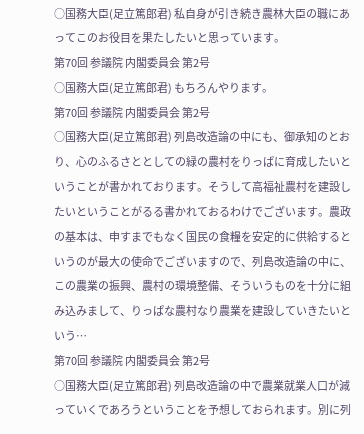○国務大臣(足立篤郎君) 私自身が引き続き農林大臣の職にあってこのお役目を果たしたいと思っています。
第70回 参議院 内閣委員会 第2号
○国務大臣(足立篤郎君) もちろんやります。
第70回 参議院 内閣委員会 第2号
○国務大臣(足立篤郎君) 列島改造論の中にも、御承知のとおり、心のふるさととしての緑の農村をりっぱに育成したいということが書かれております。そうして高福祉農村を建設したいということがるる書かれておるわけでございます。農政の基本は、申すまでもなく国民の食糧を安定的に供給するというのが最大の使命でございますので、列島改造論の中に、この農業の振興、農村の環境整備、そういうものを十分に組み込みまして、りっぱな農村なり農業を建設していきたいという…
第70回 参議院 内閣委員会 第2号
○国務大臣(足立篤郎君) 列島改造論の中で農業就業人口が減っていくであろうということを予想しておられます。別に列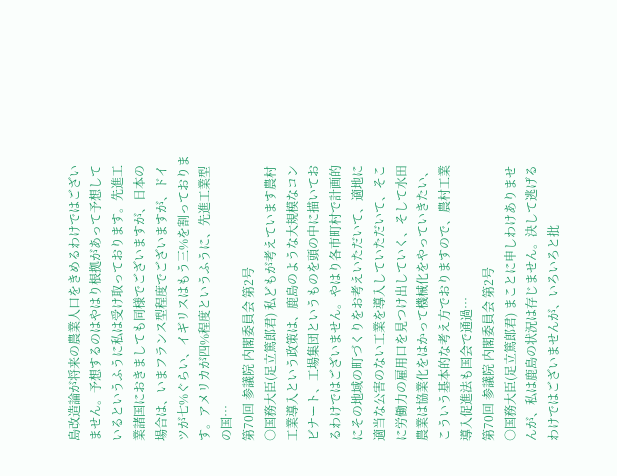島改造論が将来の農業人口をきめるわけではございません。予想するのはやはり根拠があって予想しているというふうに私は受け取っております。先進工業諸国におきましても同様でございますが、日本の場合は、いまフランス型程度でございますが、ドイツが七%ぐらい、イギリスはもう三%を割っております。アメリカが四%程度というふうに、先進工業型の国…
第70回 参議院 内閣委員会 第2号
○国務大臣(足立篤郎君) 私どもが考えています農村工業導入という政策は、鹿島のような大規模なコンビナート、工場集団というものを頭の中に描いておるわけではございません。やはり各市町村で計画的にその地域の町づくりをお考えいただいて、適地に適当な公害のない工業を導入していただいて、そこに労働力の雇用口を見つけ出していく、そして水田農業は協業化をはかって機械化をやっていきたい、こういう基本的な考え方でおりますので、農村工業導入促進法も国会で通過…
第70回 参議院 内閣委員会 第2号
○国務大臣(足立篤郎君) まことに申しわけありませんが、私は鹿島の状況は存じません。決して逃げるわけではございませんが、いろいろと批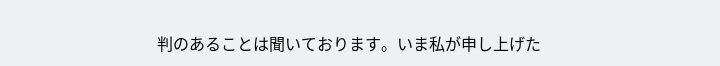判のあることは聞いております。いま私が申し上げた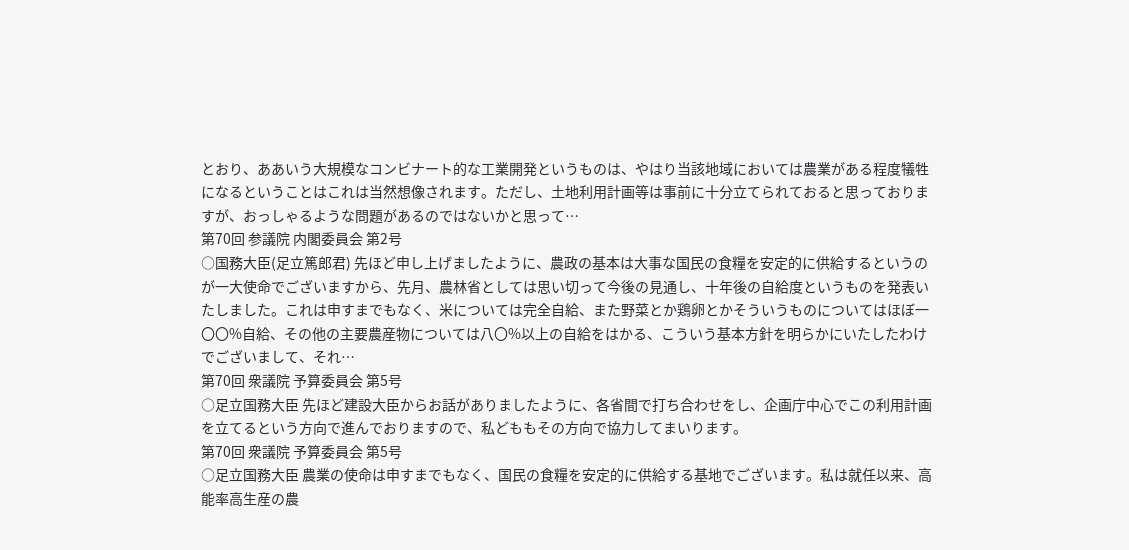とおり、ああいう大規模なコンビナート的な工業開発というものは、やはり当該地域においては農業がある程度犠牲になるということはこれは当然想像されます。ただし、土地利用計画等は事前に十分立てられておると思っておりますが、おっしゃるような問題があるのではないかと思って…
第70回 参議院 内閣委員会 第2号
○国務大臣(足立篤郎君) 先ほど申し上げましたように、農政の基本は大事な国民の食糧を安定的に供給するというのが一大使命でございますから、先月、農林省としては思い切って今後の見通し、十年後の自給度というものを発表いたしました。これは申すまでもなく、米については完全自給、また野菜とか鶏卵とかそういうものについてはほぼ一〇〇%自給、その他の主要農産物については八〇%以上の自給をはかる、こういう基本方針を明らかにいたしたわけでございまして、それ…
第70回 衆議院 予算委員会 第5号
○足立国務大臣 先ほど建設大臣からお話がありましたように、各省間で打ち合わせをし、企画庁中心でこの利用計画を立てるという方向で進んでおりますので、私どももその方向で協力してまいります。
第70回 衆議院 予算委員会 第5号
○足立国務大臣 農業の使命は申すまでもなく、国民の食糧を安定的に供給する基地でございます。私は就任以来、高能率高生産の農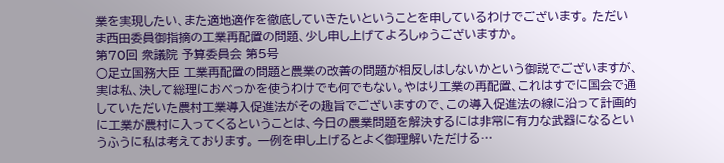業を実現したい、また適地適作を徹底していきたいということを申しているわけでございます。 ただいま西田委員御指摘の工業再配置の問題、少し申し上げてよろしゅうございますか。
第70回 衆議院 予算委員会 第5号
○足立国務大臣 工業再配置の問題と農業の改善の問題が相反しはしないかという御説でございますが、実は私、決して総理におべっかを使うわけでも何でもない。やはり工業の再配置、これはすでに国会で通していただいた農村工業導入促進法がその趣旨でございますので、この導入促進法の線に沿って計画的に工業が農村に入ってくるということは、今日の農業問題を解決するには非常に有力な武器になるというふうに私は考えております。 一例を申し上げるとよく御理解いただける…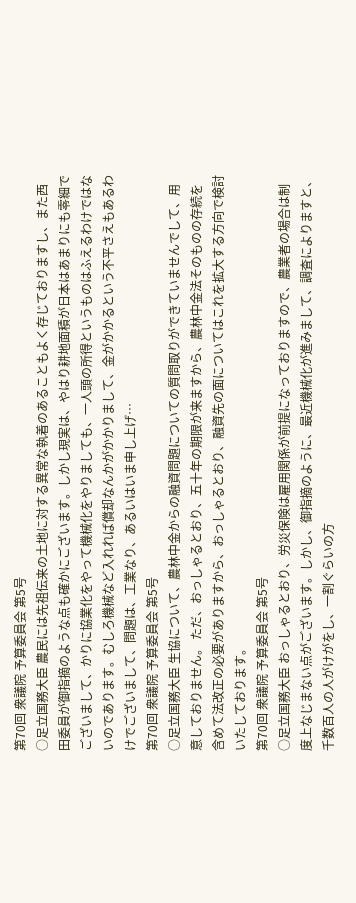第70回 衆議院 予算委員会 第5号
○足立国務大臣 農民には先祖伝来の土地に対する異常な執着のあることもよく存じておりますし、また西田委員が御指摘のような点も確かにございます。しかし現実は、やはり耕地面積が日本はあまりにも零細でございまして、かりに協業化をやって機械化をやりましても、一人頭の所得というものはふえるわけではないのであります。むしろ機械など入れれば償却なんかがかかりまして、金がかかるという不平さえもあるわけでございまして、問題は、工業なり、あるいはいま申し上げ…
第70回 衆議院 予算委員会 第5号
○足立国務大臣 生協について、農林中金からの融資問題についての質問取りができていませんでして、用意しておりません。 ただ、おっしゃるとおり、五十年の期限が来ますから、農林中金法そのものの存続を含めて法改正の必要がありますから、おっしゃるとおり、融資先の面についてはこれを拡大する方向で検討いたしております。
第70回 衆議院 予算委員会 第5号
○足立国務大臣 おっしゃるとおり、労災保険は雇用関係が前提になっておりますので、農業者の場合は制度上なじまない点がございます。しかし、御指摘のように、最近機械化が進みまして、調査によりますと、千数百人の人がけがをし、一割ぐらいの方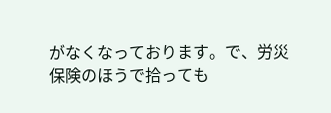がなくなっております。で、労災保険のほうで拾っても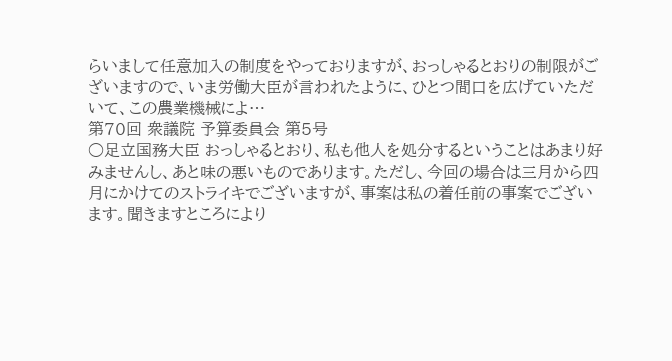らいまして任意加入の制度をやっておりますが、おっしゃるとおりの制限がございますので、いま労働大臣が言われたように、ひとつ間口を広げていただいて、この農業機械によ…
第70回 衆議院 予算委員会 第5号
○足立国務大臣 おっしゃるとおり、私も他人を処分するということはあまり好みませんし、あと味の悪いものであります。ただし、今回の場合は三月から四月にかけてのストライキでございますが、事案は私の着任前の事案でございます。聞きますところにより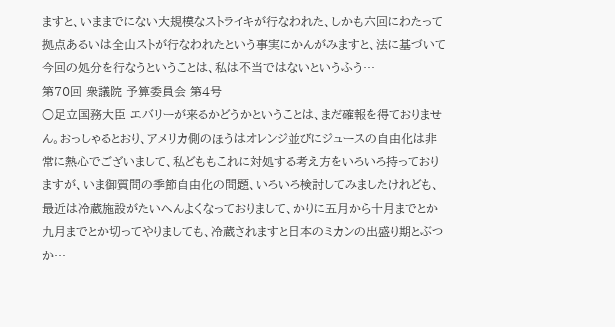ますと、いままでにない大規模なストライキが行なわれた、しかも六回にわたって拠点あるいは全山ストが行なわれたという事実にかんがみますと、法に基づいて今回の処分を行なうということは、私は不当ではないというふう…
第70回 衆議院 予算委員会 第4号
○足立国務大臣 エバリーが来るかどうかということは、まだ確報を得ておりません。おっしゃるとおり、アメリカ側のほうはオレンジ並びにジュースの自由化は非常に熱心でございまして、私どももこれに対処する考え方をいろいろ持っておりますが、いま御質問の季節自由化の問題、いろいろ検討してみましたけれども、最近は冷蔵施設がたいへんよくなっておりまして、かりに五月から十月までとか九月までとか切ってやりましても、冷蔵されますと日本のミカンの出盛り期とぶつか…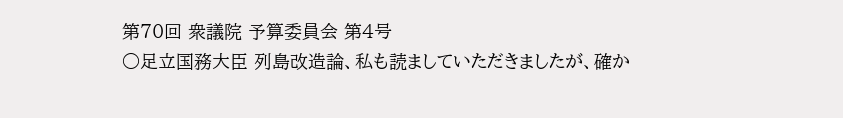第70回 衆議院 予算委員会 第4号
○足立国務大臣 列島改造論、私も読ましていただきましたが、確か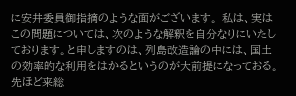に安井委員御指摘のような面がございます。 私は、実はこの問題については、次のような解釈を自分なりにいたしております。と申しますのは、列島改造論の中には、国土の効率的な利用をはかるというのが大前提になっておる。先ほど来総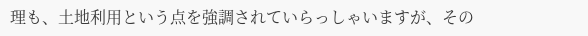理も、土地利用という点を強調されていらっしゃいますが、その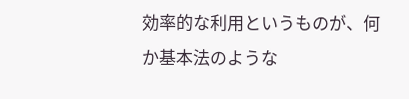効率的な利用というものが、何か基本法のような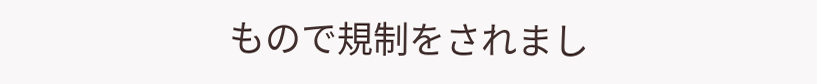もので規制をされまし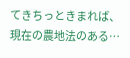てきちっときまれば、現在の農地法のある…